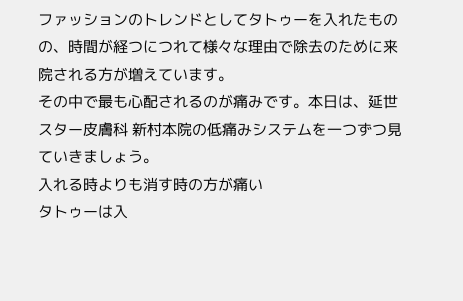ファッションのトレンドとしてタトゥーを入れたものの、時間が経つにつれて様々な理由で除去のために来院される方が増えています。
その中で最も心配されるのが痛みです。本日は、延世スター皮膚科 新村本院の低痛みシステムを一つずつ見ていきましょう。
入れる時よりも消す時の方が痛い
タトゥーは入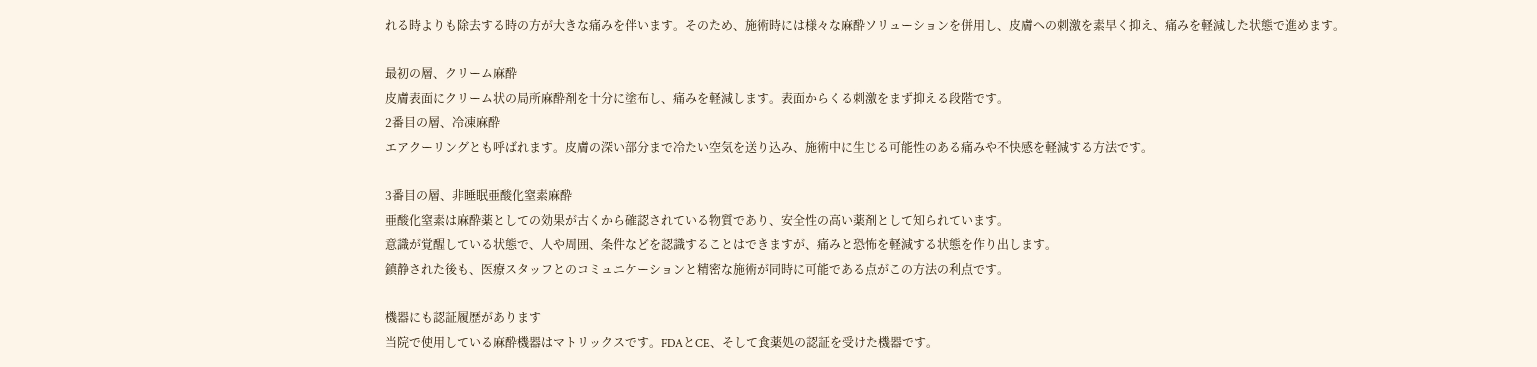れる時よりも除去する時の方が大きな痛みを伴います。そのため、施術時には様々な麻酔ソリューションを併用し、皮膚への刺激を素早く抑え、痛みを軽減した状態で進めます。

最初の層、クリーム麻酔
皮膚表面にクリーム状の局所麻酔剤を十分に塗布し、痛みを軽減します。表面からくる刺激をまず抑える段階です。
2番目の層、冷凍麻酔
エアクーリングとも呼ばれます。皮膚の深い部分まで冷たい空気を送り込み、施術中に生じる可能性のある痛みや不快感を軽減する方法です。

3番目の層、非睡眠亜酸化窒素麻酔
亜酸化窒素は麻酔薬としての効果が古くから確認されている物質であり、安全性の高い薬剤として知られています。
意識が覚醒している状態で、人や周囲、条件などを認識することはできますが、痛みと恐怖を軽減する状態を作り出します。
鎮静された後も、医療スタッフとのコミュニケーションと精密な施術が同時に可能である点がこの方法の利点です。

機器にも認証履歴があります
当院で使用している麻酔機器はマトリックスです。FDAとCE、そして食薬処の認証を受けた機器です。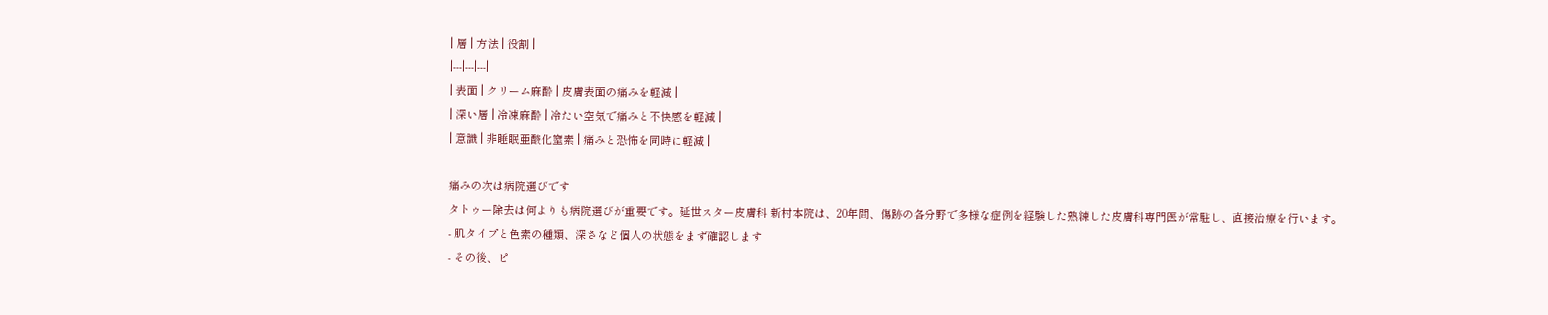| 層 | 方法 | 役割 |
|---|---|---|
| 表面 | クリーム麻酔 | 皮膚表面の痛みを軽減 |
| 深い層 | 冷凍麻酔 | 冷たい空気で痛みと不快感を軽減 |
| 意識 | 非睡眠亜酸化窒素 | 痛みと恐怖を同時に軽減 |

痛みの次は病院選びです
タトゥー除去は何よりも病院選びが重要です。延世スター皮膚科 新村本院は、20年間、傷跡の各分野で多様な症例を経験した熟練した皮膚科専門医が常駐し、直接治療を行います。
- 肌タイプと色素の種類、深さなど個人の状態をまず確認します
- その後、ピ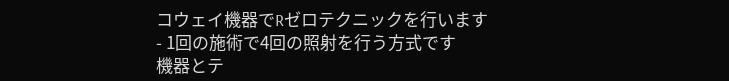コウェイ機器でRゼロテクニックを行います
- 1回の施術で4回の照射を行う方式です
機器とテ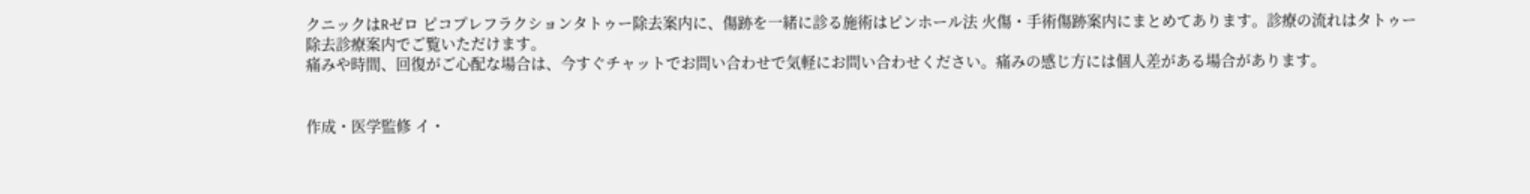クニックはRゼロ ピコプレフラクションタトゥー除去案内に、傷跡を一緒に診る施術はピンホール法 火傷・手術傷跡案内にまとめてあります。診療の流れはタトゥー除去診療案内でご覧いただけます。
痛みや時間、回復がご心配な場合は、今すぐチャットでお問い合わせで気軽にお問い合わせください。痛みの感じ方には個人差がある場合があります。


作成・医学監修 イ・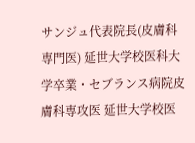サンジュ代表院長(皮膚科専門医) 延世大学校医科大学卒業・セブランス病院皮膚科専攻医 延世大学校医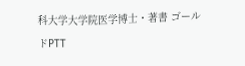科大学大学院医学博士・著書 ゴールドPTT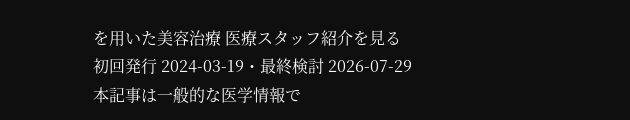を用いた美容治療 医療スタッフ紹介を見る
初回発行 2024-03-19・最終検討 2026-07-29
本記事は一般的な医学情報で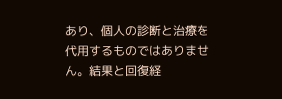あり、個人の診断と治療を代用するものではありません。結果と回復経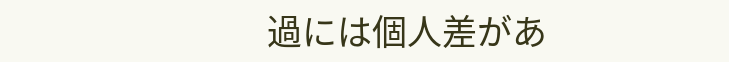過には個人差があ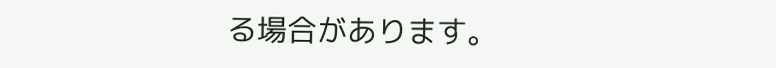る場合があります。